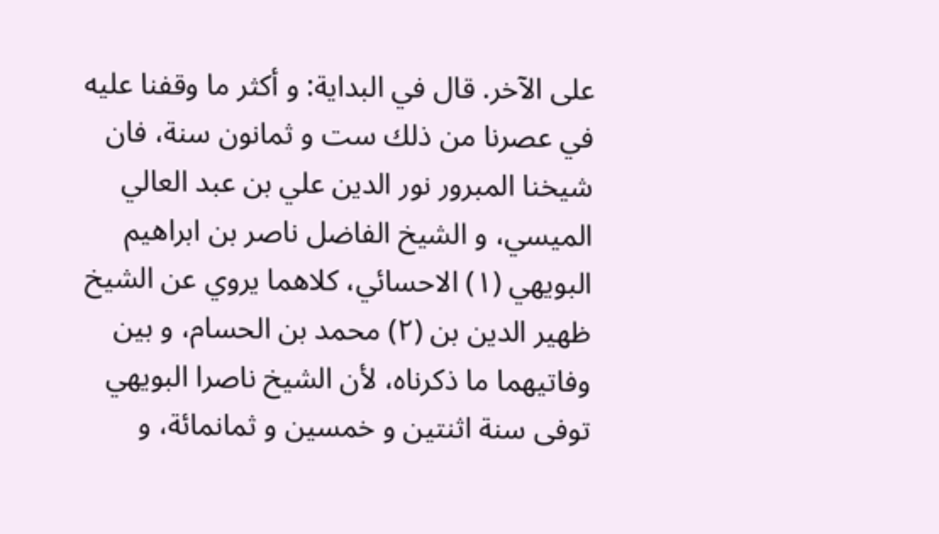على الآخر. قال في البداية: و أكثر ما وقفنا عليه في عصرنا من ذلك ست و ثمانون سنة، فان شيخنا المبرور نور الدين علي بن عبد العالي الميسي، و الشيخ الفاضل ناصر بن ابراهيم البويهي (١) الاحسائي، كلاهما يروي عن الشيخ ظهير الدين بن (٢) محمد بن الحسام، و بين وفاتيهما ما ذكرناه، لأن الشيخ ناصرا البويهي توفى سنة اثنتين و خمسين و ثمانمائة، و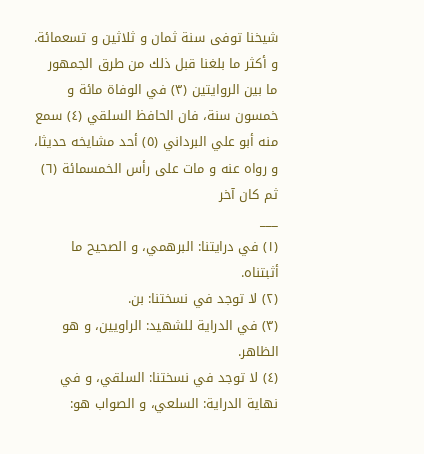شيخنا توفى سنة ثمان و ثلاثين و تسعمائة. و أكثر ما بلغنا قبل ذلك من طرق الجمهور ما بين الروايتين (٣) في الوفاة مائة و خمسون سنة، فان الحافظ السلقي (٤) سمع منه أبو علي البرداني (٥) أحد مشايخه حديثا، و رواه عنه و مات على رأس الخمسمائة (٦) ثم كان آخر
___
(١) في درايتنا: البرهمي، و الصحيح ما أثبتناه.
(٢) لا توجد في نسختنا: بن.
(٣) في الدراية للشهيد: الراويين، و هو الظاهر.
(٤) لا توجد في نسختنا: السلقي، و في نهاية الدراية: السلعي، و الصواب هو: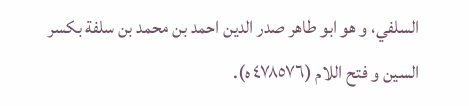السلفي، و هو ابو طاهر صدر الدين احمد بن محمد بن سلفة بكسر السين و فتح اللام (٤٧٨٥٧٦ ه).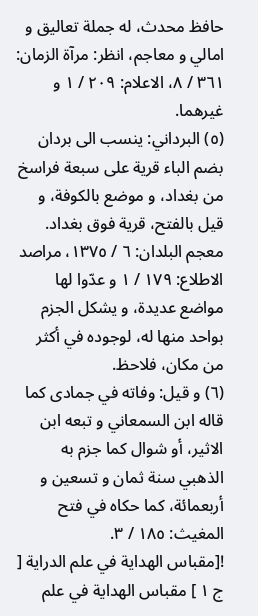حافظ محدث، له جملة تعاليق و امالي و معاجم، انظر: مرآة الزمان: ٣٦١ / ٨، الاعلام: ٢٠٩ / ١ و غيرهما.
(٥) البرداني: ينسب الى بردان بضم الباء قرية على سبعة فراسخ من بغداد، و موضع بالكوفة، و قيل بالفتح، قرية فوق بغداد.
معجم البلدان: ٦ / ١٣٧٥، مراصد الاطلاع: ١٧٩ / ١ و عدّوا لها مواضع عديدة، و يشكل الجزم بواحد منها له، لوجوده في أكثر من مكان، فلاحظ.
(٦) و قيل: وفاته في جمادى كما قاله ابن السمعاني و تبعه ابن الاثير، أو شوال كما جزم به الذهبي سنة ثمان و تسعين و أربعمائة، كما حكاه في فتح المغيث: ١٨٥ / ٣.
![مقباس الهداية في علم الدراية [ ج ١ ] مقباس الهداية في علم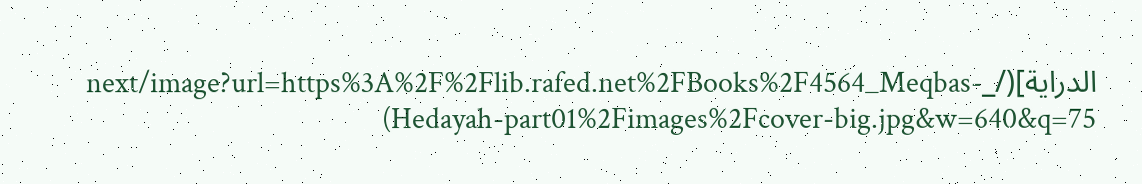الدراية](/_next/image?url=https%3A%2F%2Flib.rafed.net%2FBooks%2F4564_Meqbas-Hedayah-part01%2Fimages%2Fcover-big.jpg&w=640&q=75)